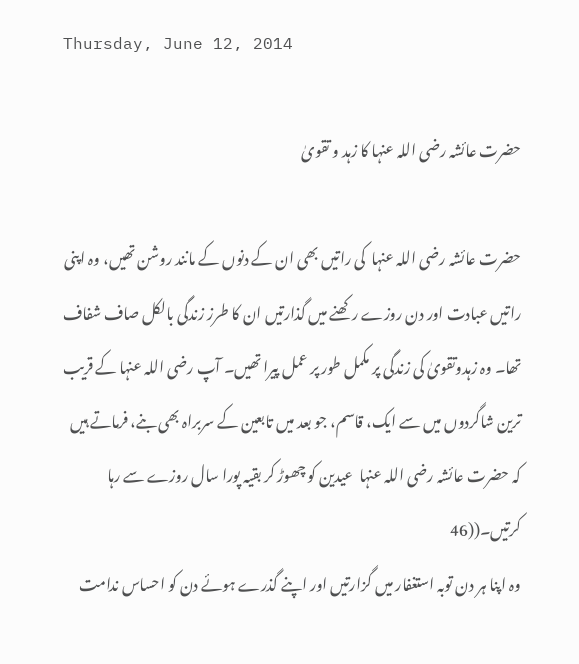Thursday, June 12, 2014

حضرت عائشہ رضی اللہ عنہا کا زہد و تقویٰ

حضرت عائشہ رضی اللہ عنہا  کی راتیں بھی ان کے دنوں کے مانند روشن تھیں، وہ اپنی راتیں عبادت اور دن روزے رکھنے میں گذارتیں ان کا طرز زندگی بالکل صاف شفاف تھا۔ وہ زہدوتقویٰ کی زندگی پر مکمل طور پر عمل پیرا تھیں۔ آپ رضی اللہ عنہا کے قریب ترین شاگردوں میں سے ایک، قاسم، جو بعد میں تابعین کے سربراہ بھی بنے، فرماتے ہیں کہ حضرت عائشہ رضی اللہ عنہا  عیدین کو چھوڑ کر بقیہ پورا سال روزے سے رہا کرتیں۔((46
وہ اپنا ہر دن توبہ استغفار میں گزارتیں اور اپنے گذرے ہوئے دن کو احساس ندامت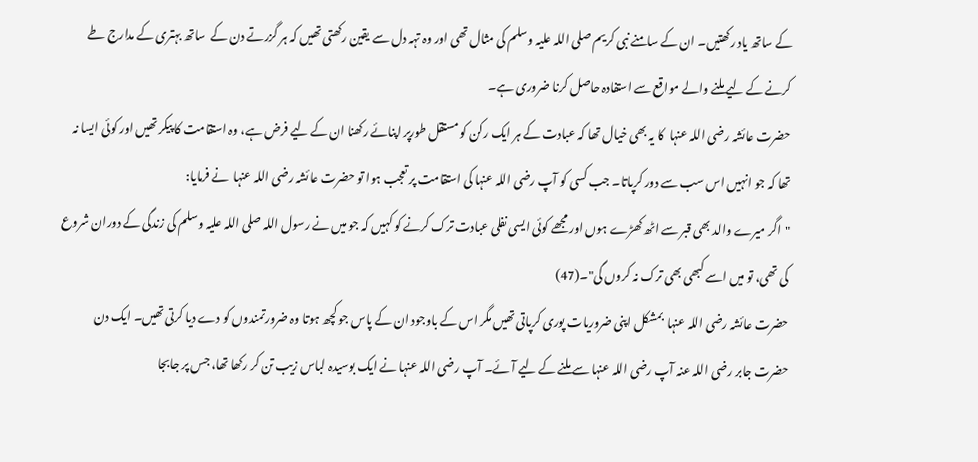کے ساتھ یاد رکھتیں۔ ان کے سامنے نبی کریم صلی اللہ علیہ وسلم کی مثال تھی اور وہ تہہ دل سے یقین رکھتی تھیں کہ ہر گزرتے دن کے  ساتھ بہتری کے مدارج طے کرنے کے لیے ملنے والے مواقع سے استفادہ حاصل کرنا ضروری ہے۔
حضرت عائشہ رضی اللہ عنہا  کا یہ بھی خیال تھا کہ عبادت کے ہر ایک رکن کو مستقل طورپر اپنائے رکھنا ان کے لیے فرض ہے، وہ استقامت کا پیکر تھیں اور کوئی ایسا نہ تھا کہ جو انہیں اس سب سے دور کرپاتا۔ جب کسی کو آپ رضی اللہ عنہا کی استقامت پر تعجب ہوا تو حضرت عائشہ رضی اللہ عنہا  نے فرمایا:
"اگر میرے والد بھی قبر سے اٹھ کھڑے ہوں اور مجھے کوئی ایسی نفلی عبادت ترک کرنے کو کہیں کہ جو میں نے رسول اللہ صلی اللہ علیہ وسلم کی زندگی کے دوران شروع کی تھی، تو میں اسے کبھی بھی ترک نہ کروں گی"۔(47)
حضرت عائشہ رضی اللہ عنہا  بمشکل اپنی ضروریات پوری کرپاتی تھیں مگر اس کے باوجود ان کے پاس جو کچھ ہوتا وہ ضرورتمندوں کو دے دیا کرتی تھیں۔ ایک دن حضرت جابر رضی اللہ عنہ آپ رضی اللہ عنہا سے ملنے کے لیے آئے۔ آپ رضی اللہ عنہا نے ایک بوسیدہ لباس زیب تن کر رکھا تھا، جس پر جابجا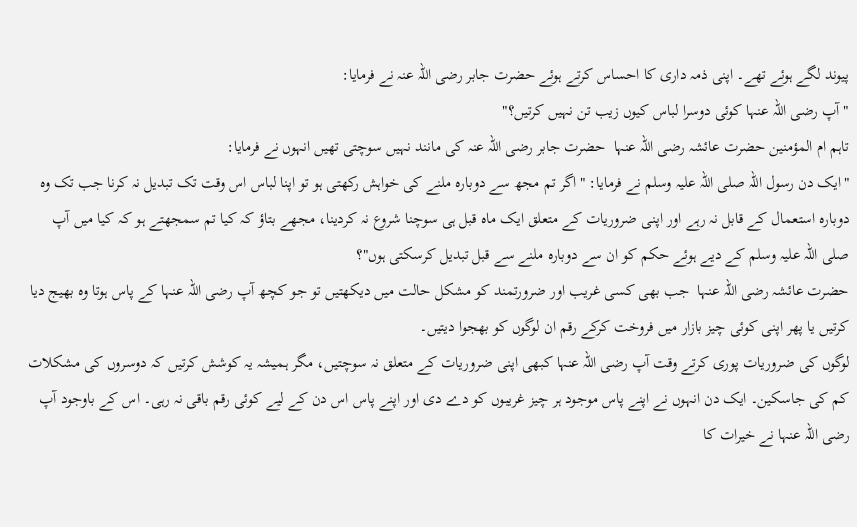پیوند لگے ہوئے تھے۔ اپنی ذمہ داری کا احساس کرتے ہوئے حضرت جابر رضی اللہ عنہ نے فرمایا:
"آپ رضی اللہ عنہا کوئی دوسرا لباس کیوں زیب تن نہیں کرتیں؟"
تاہم ام المؤمنین حضرت عائشہ رضی اللہ عنہا  حضرت جابر رضی اللہ عنہ کی مانند نہیں سوچتی تھیں انہوں نے فرمایا:
"ایک دن رسول اللہ صلی اللہ علیہ وسلم نے فرمایا: "اگر تم مجھ سے دوبارہ ملنے کی خواہش رکھتی ہو تو اپنا لباس اس وقت تک تبدیل نہ کرنا جب تک وہ دوبارہ استعمال کے قابل نہ رہے اور اپنی ضروریات کے متعلق ایک ماہ قبل ہی سوچنا شروع نہ کردینا، مجھے بتاؤ کہ کیا تم سمجھتے ہو کہ کیا میں آپ صلی اللہ علیہ وسلم کے دیے ہوئے حکم کو ان سے دوبارہ ملنے سے قبل تبدیل کرسکتی ہوں"؟
حضرت عائشہ رضی اللہ عنہا  جب بھی کسی غریب اور ضرورتمند کو مشکل حالت میں دیکھتیں تو جو کچھ آپ رضی اللہ عنہا کے پاس ہوتا وہ بھیج دیا کرتیں یا پھر اپنی کوئی چیز بازار میں فروخت کرکے رقم ان لوگوں کو بھجوا دیتیں۔
لوگوں کی ضروریات پوری کرتے وقت آپ رضی اللہ عنہا کبھی اپنی ضروریات کے متعلق نہ سوچتیں، مگر ہمیشہ یہ کوشش کرتیں کہ دوسروں کی مشکلات کم کی جاسکین۔ ایک دن انہوں نے اپنے پاس موجود ہر چیز غریبوں کو دے دی اور اپنے پاس اس دن کے لیے کوئی رقم باقی نہ رہی۔ اس کے باوجود آپ رضی اللہ عنہا نے خیرات کا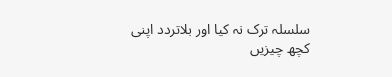سلسلہ ترک نہ کیا اور بلاتردد اپنی کچھ چیزیں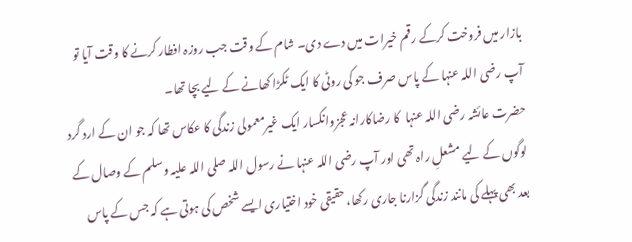بازار میں فروخت کرکے رقم خیرات میں دے دی۔ شام کے وقت جب روزہ افطار کرنے کا وقت آیا تو آپ رضی اللہ عنہا کے پاس صرف جو کی روٹی کا ایک ٹکڑا کھانے کے لیے بچا تھا۔
حضرت عائشہ رضی اللہ عنہا  کا رضاکارانہ عجزوانکسار ایک غیرمعمولی زندگی کا عکاس تھا کہ جو ان کے ارد گرد لوگوں کے لیے مشعلِ راہ تھی اور آپ رضی اللہ عنہا نے رسول اللہ صلی اللہ علیہ وسلم کے وصال کے بعد بھی پہلے کی مانند زندگی گزارنا جاری رکھا، حقیقی خود اختیاری ایسے شخص کی ہوتی ہے کہ جس کے پاس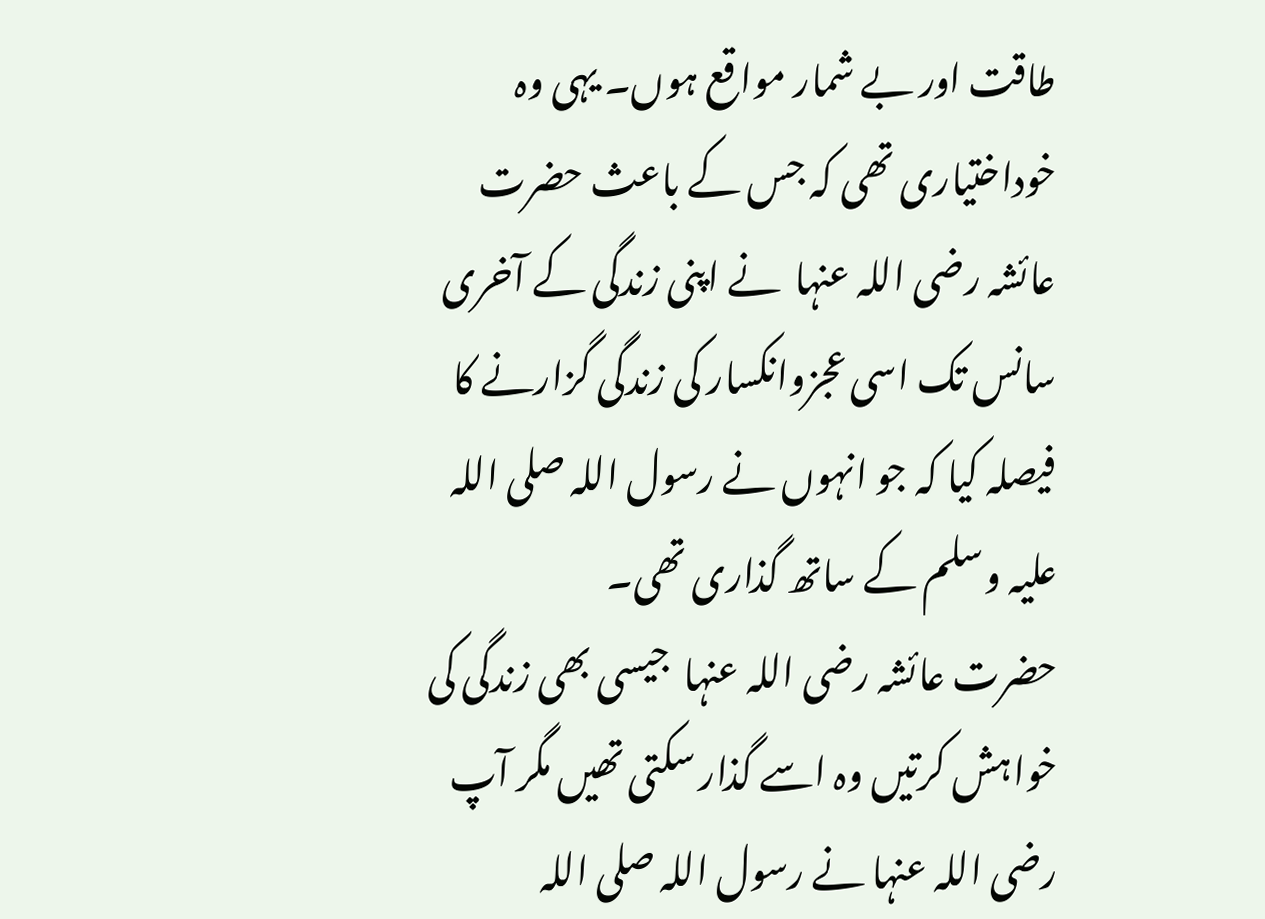طاقت اور بے شمار مواقع ہوں۔ یہی وہ خوداختیاری تھی کہ جس کے باعث حضرت عائشہ رضی اللہ عنہا  نے اپنی زندگی کے آخری سانس تک اسی عجزوانکسار کی زندگی گزارنے کا فیصلہ کیا کہ جو انہوں نے رسول اللہ صلی اللہ علیہ وسلم کے ساتھ گذاری تھی۔
حضرت عائشہ رضی اللہ عنہا  جیسی بھی زندگی کی خواہش کرتیں وہ اسے گذار سکتی تھیں مگر آپ رضی اللہ عنہا نے رسول اللہ صلی اللہ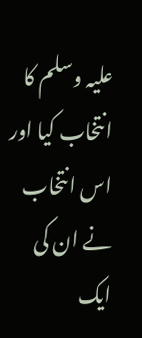علیہ وسلم کا انتخاب کیا اور اس انتخاب نے ان کی ایک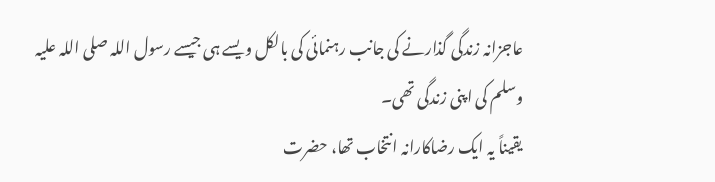عاجزانہ زندگی گذارنے کی جانب رہنمائی کی بالکل ویسے ہی جیسے رسول اللہ صلی اللہ علیہ وسلم کی اپنی زندگی تھی۔
یقیناً یہ ایک رضاکارانہ انتخاب تھا، حضرت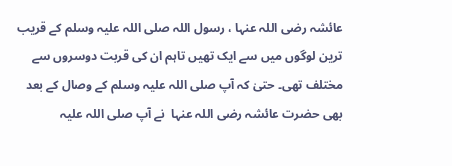عائشہ رضی اللہ عنہا ، رسول اللہ صلی اللہ علیہ وسلم کے قریب ترین لوگوں میں سے ایک تھیں تاہم ان کی قربت دوسروں سے مختلف تھی۔ حتیٰ کہ آپ صلی اللہ علیہ وسلم کے وصال کے بعد بھی حضرت عائشہ رضی اللہ عنہا  نے آپ صلی اللہ علیہ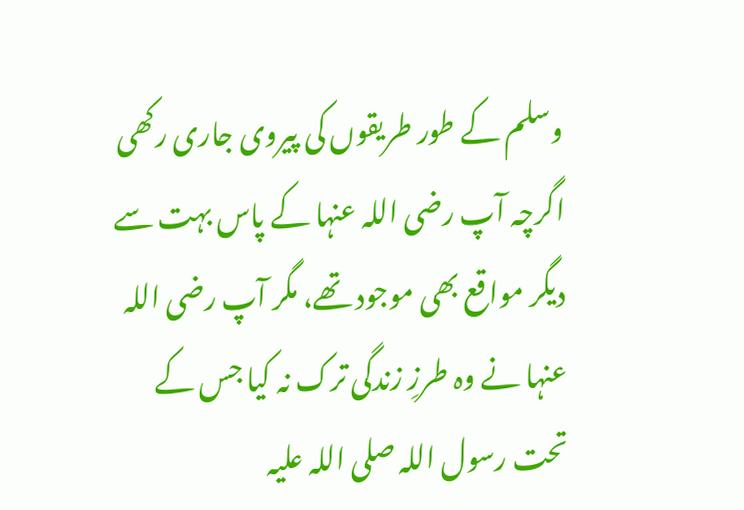وسلم کے طور طریقوں کی پیروی جاری رکھی اگرچہ آپ رضی اللہ عنہا کے پاس بہت سے دیگر مواقع بھی موجود تھے، مگر آپ رضی اللہ عنہا نے وہ طرزِ زندگی ترک نہ کیا جس کے تحت رسول اللہ صلی اللہ علیہ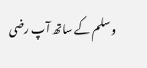وسلم کے ساتھ آپ رضی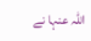اللہ عنہا نے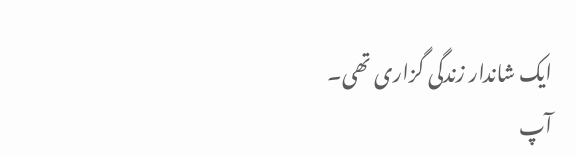ایک شاندار زندگی گزاری تھی۔
آپ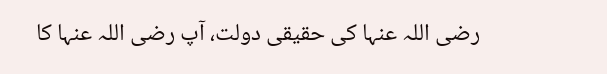رضی اللہ عنہا کی حقیقی دولت، آپ رضی اللہ عنہا کا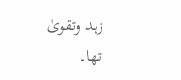زہد وتقویٰ تھا۔